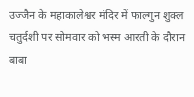उज्जैन के महाकालेश्वर मंदिर में फाल्गुन शुक्ल चतुर्दशी पर सोमवार को भस्म आरती के दौरान बाबा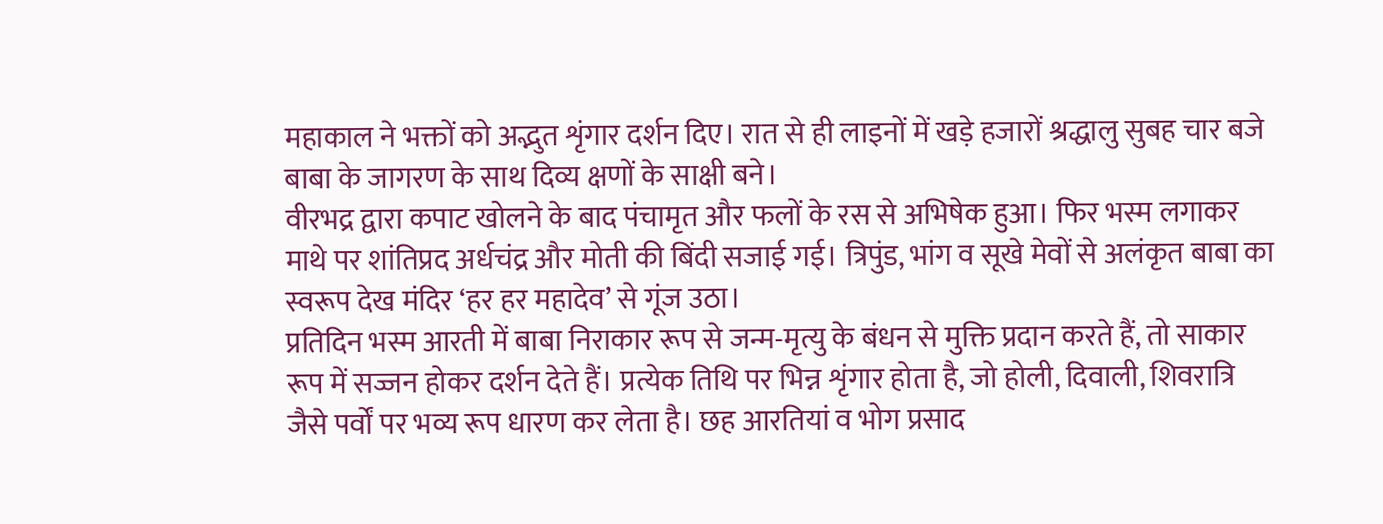महाकाल ने भक्तों को अद्भुत शृंगार दर्शन दिए। रात से ही लाइनों में खड़े हजारों श्रद्धालु सुबह चार बजे बाबा के जागरण के साथ दिव्य क्षणों के साक्षी बने।
वीरभद्र द्वारा कपाट खोलने के बाद पंचामृत और फलों के रस से अभिषेक हुआ। फिर भस्म लगाकर माथे पर शांतिप्रद अर्धचंद्र और मोती की बिंदी सजाई गई। त्रिपुंड, भांग व सूखे मेवों से अलंकृत बाबा का स्वरूप देख मंदिर ‘हर हर महादेव’ से गूंज उठा।
प्रतिदिन भस्म आरती में बाबा निराकार रूप से जन्म-मृत्यु के बंधन से मुक्ति प्रदान करते हैं, तो साकार रूप में सज्जन होकर दर्शन देते हैं। प्रत्येक तिथि पर भिन्न शृंगार होता है, जो होली, दिवाली, शिवरात्रि जैसे पर्वों पर भव्य रूप धारण कर लेता है। छह आरतियां व भोग प्रसाद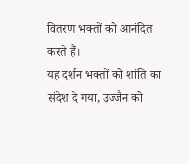वितरण भक्तों को आनंदित करते हैं।
यह दर्शन भक्तों को शांति का संदेश दे गया, उज्जैन को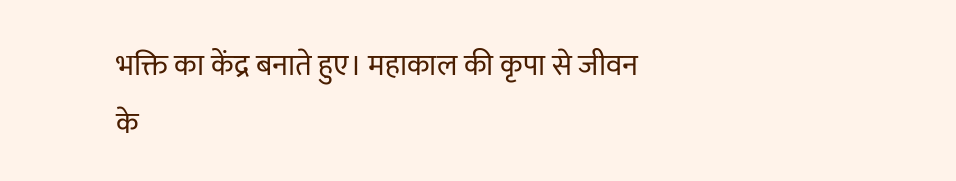भक्ति का केंद्र बनाते हुए। महाकाल की कृपा से जीवन के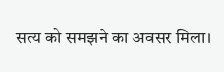सत्य को समझने का अवसर मिला।